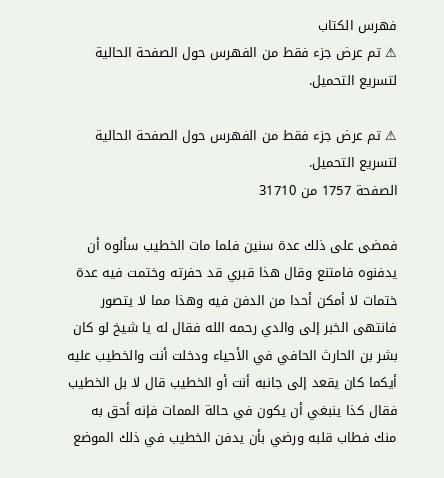فهرس الكتاب
⚠ تم عرض جزء فقط من الفهرس حول الصفحة الحالية لتسريع التحميل.

⚠ تم عرض جزء فقط من الفهرس حول الصفحة الحالية لتسريع التحميل.
الصفحة 1757 من 31710

فمضى على ذلك عدة سنين فلما مات الخطيب سألوه أن يدفنوه فامتنع وقال هذا قبري قد حفرته وختمت فيه عدة ختمات لا أمكن أحدا من الدفن فيه وهذا مما لا يتصور فانتهى الخبر إلى والدي رحمه الله فقال له يا شيخ لو كان بشر بن الحارث الحافي في الأحياء ودخلت أنت والخطيب عليه أيكما كان يقعد إلى جانبه أنت أو الخطيب قال لا بل الخطيب فقال كذا ينبغي أن يكون في حالة الممات فإنه أحق به منك فطاب قلبه ورضي بأن يدفن الخطيب في ذلك الموضع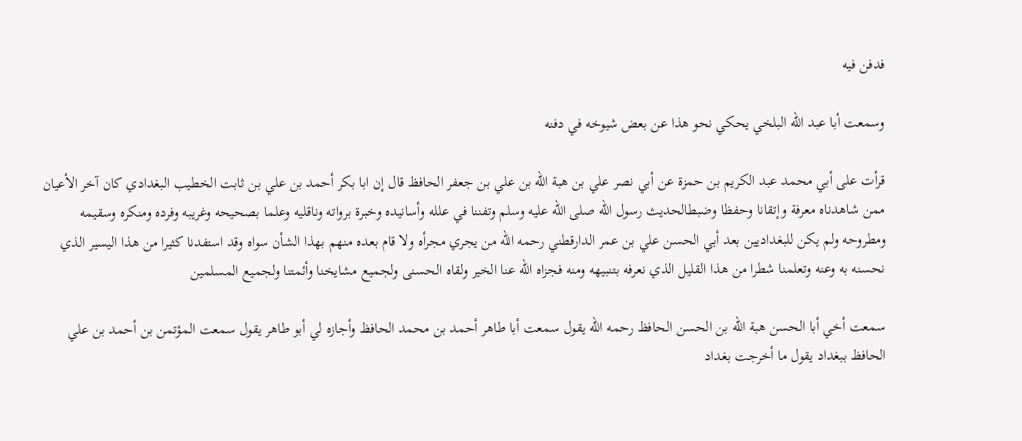فدفن فيه

وسمعت أبا عبد الله البلخي يحكي نحو هذا عن بعض شيوخه في دفنه

قرأت على أبي محمد عبد الكريم بن حمزة عن أبي نصر علي بن هبة الله بن علي بن جعفر الحافظ قال إن ابا بكر أحمد بن علي بن ثابت الخطيب البغدادي كان آخر الأعيان ممن شاهدناه معرفة وإتقانا وحفظا وضبطالحديث رسول الله صلى الله عليه وسلم وتفننا في علله وأسانيده وخبرة برواته وناقليه وعلما بصحيحه وغريبه وفرده ومنكره وسقيمه ومطروحه ولم يكن للبغداديين بعد أبي الحسن علي بن عمر الدارقطني رحمه الله من يجري مجرأه ولا قام بعده منهم بهذا الشأن سواه وقد استفدنا كثيرا من هذا اليسير الذي نحسنه به وعنه وتعلمنا شطرا من هذا القليل الذي نعرفه بتنبيهه ومنه فجزاه الله عنا الخير ولقاه الحسنى ولجميع مشايخنا وأئمتنا ولجميع المسلمين

سمعت أخي أبا الحسن هبة الله بن الحسن الحافظ رحمه الله يقول سمعت أبا طاهر أحمد بن محمد الحافظ وأجازه لي أبو طاهر يقول سمعت المؤتمن بن أحمد بن علي الحافظ ببغداد يقول ما أخرجت بغداد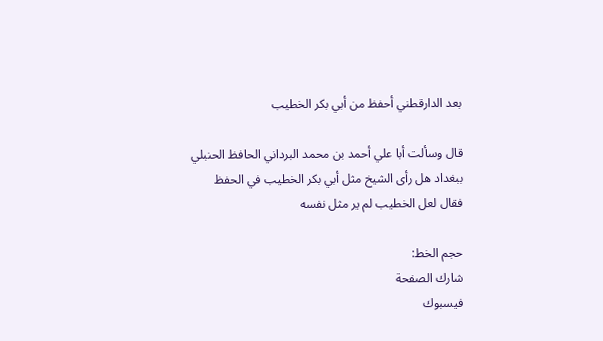بعد الدارقطني أحفظ من أبي بكر الخطيب

قال وسألت أبا علي أحمد بن محمد البرداني الحافظ الحنبلي ببغداد هل رأى الشيخ مثل أبي بكر الخطيب في الحفظ فقال لعل الخطيب لم ير مثل نفسه

حجم الخط:
شارك الصفحة
فيسبوك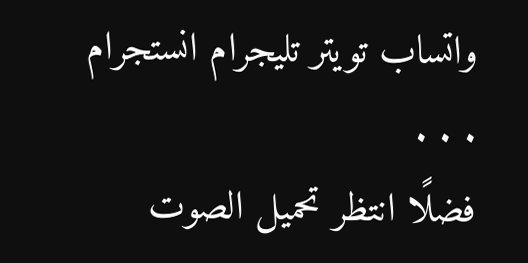واتساب تويتر تليجرام انستجرام
. . .
فضلًا انتظر تحميل الصوت